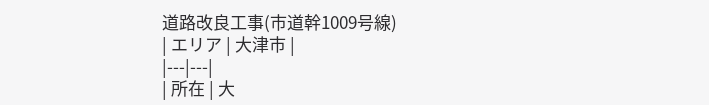道路改良工事(市道幹1009号線)
| エリア | 大津市 |
|---|---|
| 所在 | 大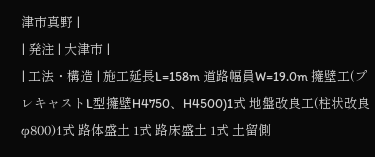津市真野 |
| 発注 | 大津市 |
| 工法・構造 | 施工延長L=158m 道路幅員W=19.0m 擁壁工(プレキャストL型擁壁H4750、H4500)1式 地盤改良工(柱状改良φ800)1式 路体盛土 1式 路床盛土 1式 土留側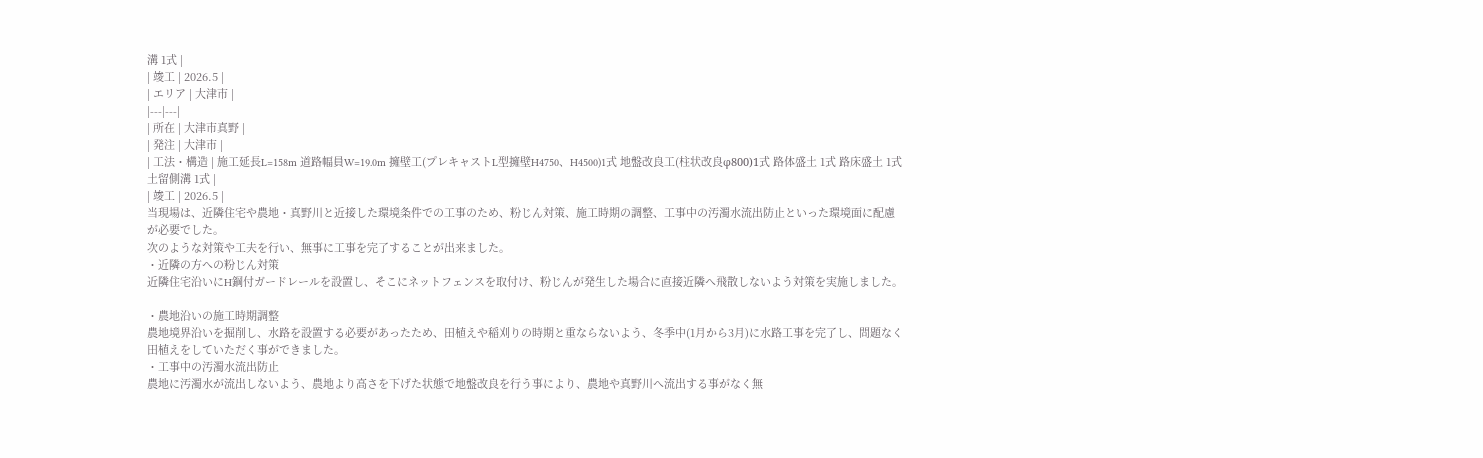溝 1式 |
| 竣工 | 2026.5 |
| エリア | 大津市 |
|---|---|
| 所在 | 大津市真野 |
| 発注 | 大津市 |
| 工法・構造 | 施工延長L=158m 道路幅員W=19.0m 擁壁工(プレキャストL型擁壁H4750、H4500)1式 地盤改良工(柱状改良φ800)1式 路体盛土 1式 路床盛土 1式 土留側溝 1式 |
| 竣工 | 2026.5 |
当現場は、近隣住宅や農地・真野川と近接した環境条件での工事のため、粉じん対策、施工時期の調整、工事中の汚濁水流出防止といった環境面に配慮が必要でした。
次のような対策や工夫を行い、無事に工事を完了することが出来ました。
・近隣の方への粉じん対策
近隣住宅沿いにH鋼付ガードレールを設置し、そこにネットフェンスを取付け、粉じんが発生した場合に直接近隣へ飛散しないよう対策を実施しました。

・農地沿いの施工時期調整
農地境界沿いを掘削し、水路を設置する必要があったため、田植えや稲刈りの時期と重ならないよう、冬季中(1月から3月)に水路工事を完了し、問題なく田植えをしていただく事ができました。
・工事中の汚濁水流出防止
農地に汚濁水が流出しないよう、農地より高さを下げた状態で地盤改良を行う事により、農地や真野川へ流出する事がなく無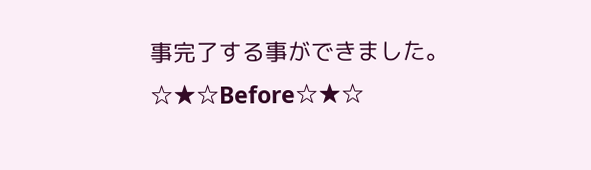事完了する事ができました。
☆★☆Before☆★☆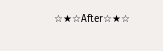☆★☆After☆★☆